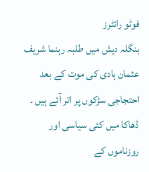فوٹو رائٹرز
بنگلہ دیش میں طلبہ رہنما شریف عثمان ہادی کی موت کے بعد احتجاجی سڑکوں پر اتر آئے ہیں ۔ ڈھاکا میں کئی سیاسی اور روزناموں کے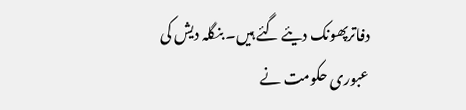دفاترپھونک دیئے گئے ہیں۔ بنگلہ دیش کی عبوری حکومت نے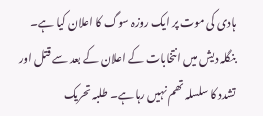ہادی کی موت پر ایک روزہ سوگ کا اعلان کیا ہے۔
بنگلہ دیش میں انتخابات کے اعلان کے بعد سے قتل اور تشدد کا سلسلہ تھم نہیں رہا ہے۔ طلبہ تحریک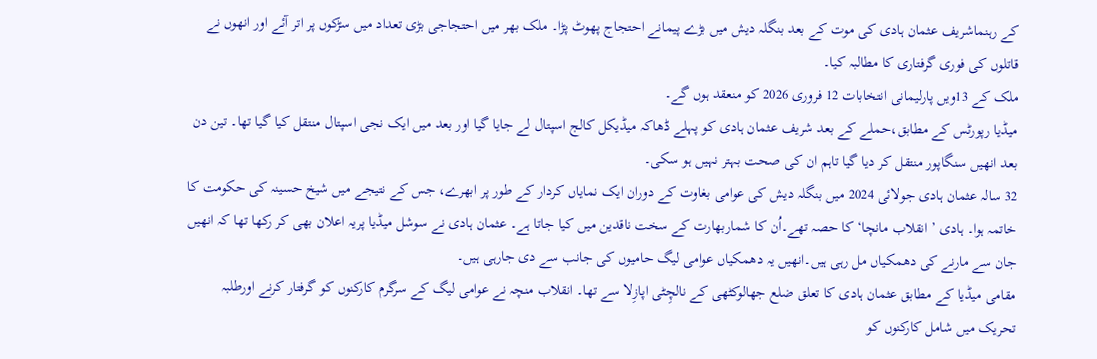کے رہنماشریف عثمان ہادی کی موت کے بعد بنگلہ دیش میں بڑے پیمانے احتجاج پھوٹ پڑا۔ ملک بھر میں احتجاجی بڑی تعداد میں سڑکوں پر اتر آئے اور انھوں نے قاتلوں کی فوری گرفتاری کا مطالبہ کیا۔
ملک کے 13ویں پارلیمانی انتخابات 12 فروری 2026 کو منعقد ہوں گے۔
میڈیا رپورٹس کے مطابق،حملے کے بعد شریف عثمان ہادی کو پہلے ڈھاکہ میڈیکل کالج اسپتال لے جایا گیا اور بعد میں ایک نجی اسپتال منتقل کیا گیا تھا۔ تین دن بعد انھیں سنگاپور منتقل کر دیا گیا تاہم ان کی صحت بہتر نہیں ہو سکی۔
32 سالہ عثمان ہادی جولائی 2024 میں بنگلہ دیش کی عوامی بغاوت کے دوران ایک نمایاں کردار کے طور پر ابھرے، جس کے نتیجے میں شیخ حسینہ کی حکومت کا خاتمہ ہوا۔ ہادی ’ انقلاب مانچا‘ کا حصہ تھے۔اُن کا شماربھارت کے سخت ناقدین میں کیا جاتا ہے۔ عثمان ہادی نے سوشل میڈیا پریہ اعلان بھی کر رکھا تھا کہ انھیں جان سے مارنے کی دھمکیاں مل رہی ہیں۔انھیں یہ دھمکیاں عوامی لیگ حامیوں کی جانب سے دی جارہی ہیں۔
مقامی میڈیا کے مطابق عثمان ہادی کا تعلق ضلع جھالوکٹھی کے نالچِٹی اپازِلا سے تھا۔ انقلاب منچہ نے عوامی لیگ کے سرگرم کارکنوں کو گرفتار کرنے اورطلبہ تحریک میں شامل کارکنوں کو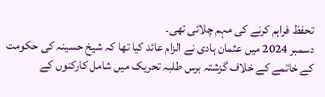تحفظ فراہم کرنے کی مہم چلائی تھی۔
دسمبر 2024 میں عثمان ہادی نے الزام عائد کیا تھا کہ شیخ حسینہ کی حکومت کے خاتمے کے خلاف گزشتہ برس طلبہ تحریک میں شامل کارکنوں کے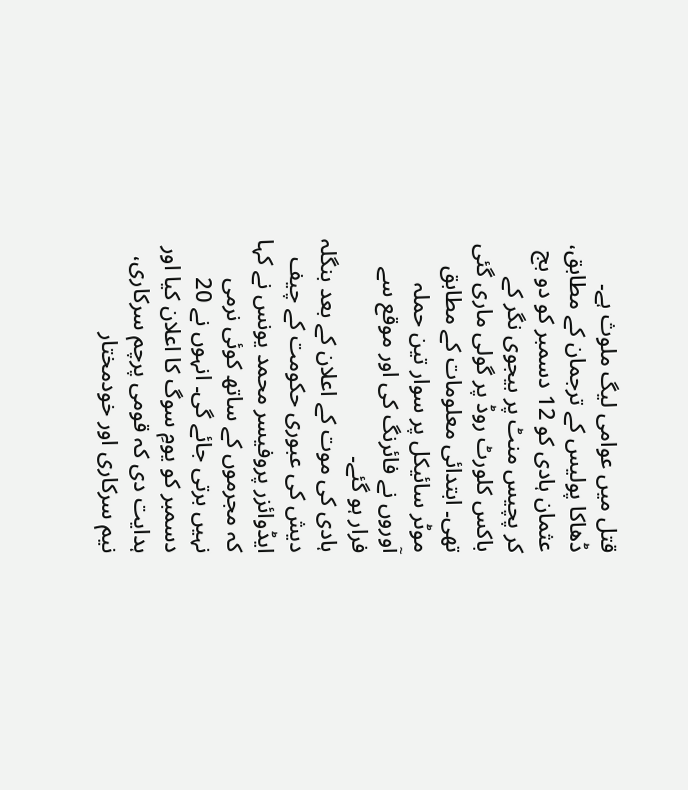قتل میں عوامی لیگ ملوث ہے۔
ڈھاکا پولیس کے ترجمان کے مطابق، عثمان ہادی کو 12 دسمبر کو دو بج کر پچیس منٹ پر بیجوی نگر کے باکس کلورٹ روڈ پر گولی ماری گئی تھی۔ ابتدائی معلومات کے مطابق موٹر سائیکل پر سوار تین حملہ آوروں نے فائرنگ کی اور موقع سے فرار ہو گئے۔
ہادی کی موت کے اعلان کے بعد بنگلہ دیش کی عبوری حکومت کے چیف ایڈوائزر پروفیسر محمد یونس نے کہا کہ مجرموں کے ساتھ کوئی نرمی نہیں برتی جائے گی۔ انہوں نے 20 دسمبر کو یومِ سوگ کا اعلان کیا اور ہدایت دی کہ قومی پرچم سرکاری، نیم سرکاری اور خودمختار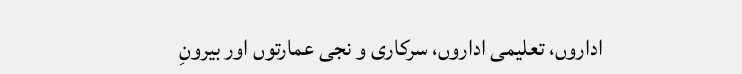اداروں، تعلیمی اداروں، سرکاری و نجی عمارتوں اور بیرونِ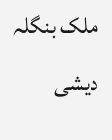ملک بنگلہ دیشی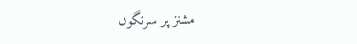مشنز پر سرنگوں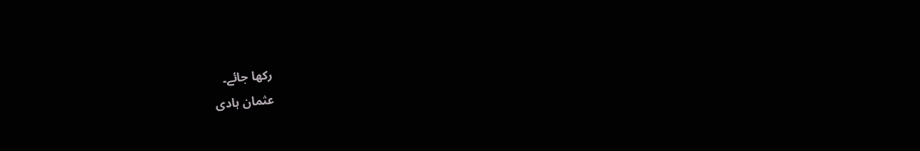رکھا جائے۔
عثمان ہادی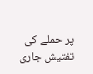پر حملے کی تفتیش جاری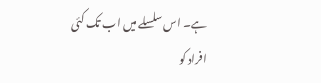ہے۔ اس سلسلے میں اب تک کئی افراد کو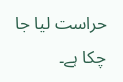حراست لیا جا چکا ہے۔